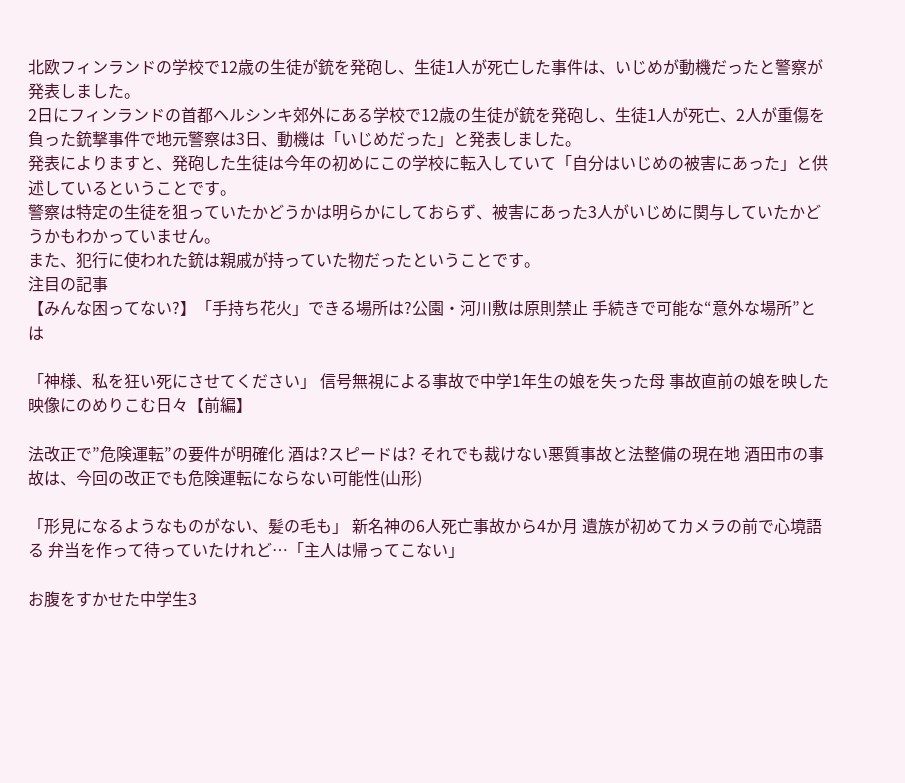北欧フィンランドの学校で12歳の生徒が銃を発砲し、生徒1人が死亡した事件は、いじめが動機だったと警察が発表しました。
2日にフィンランドの首都ヘルシンキ郊外にある学校で12歳の生徒が銃を発砲し、生徒1人が死亡、2人が重傷を負った銃撃事件で地元警察は3日、動機は「いじめだった」と発表しました。
発表によりますと、発砲した生徒は今年の初めにこの学校に転入していて「自分はいじめの被害にあった」と供述しているということです。
警察は特定の生徒を狙っていたかどうかは明らかにしておらず、被害にあった3人がいじめに関与していたかどうかもわかっていません。
また、犯行に使われた銃は親戚が持っていた物だったということです。
注目の記事
【みんな困ってない?】「手持ち花火」できる場所は?公園・河川敷は原則禁止 手続きで可能な“意外な場所”とは

「神様、私を狂い死にさせてください」 信号無視による事故で中学1年生の娘を失った母 事故直前の娘を映した映像にのめりこむ日々【前編】

法改正で”危険運転”の要件が明確化 酒は?スピードは? それでも裁けない悪質事故と法整備の現在地 酒田市の事故は、今回の改正でも危険運転にならない可能性(山形)

「形見になるようなものがない、髪の毛も」 新名神の6人死亡事故から4か月 遺族が初めてカメラの前で心境語る 弁当を作って待っていたけれど…「主人は帰ってこない」

お腹をすかせた中学生3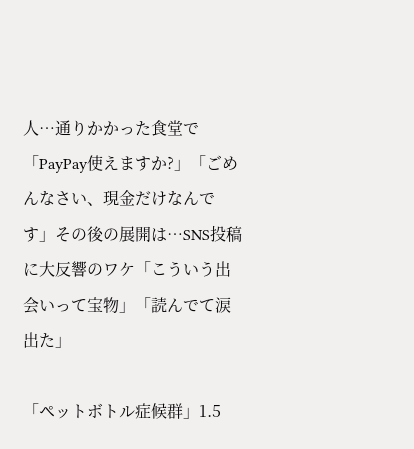人…通りかかった食堂で「PayPay使えますか?」「ごめんなさい、現金だけなんです」その後の展開は…SNS投稿に大反響のワケ「こういう出会いって宝物」「読んでて涙出た」

「ペットボトル症候群」1.5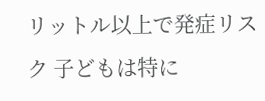リットル以上で発症リスク 子どもは特に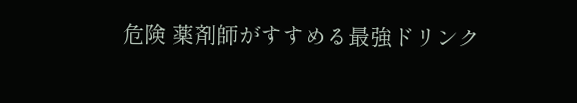危険 薬剤師がすすめる最強ドリンク